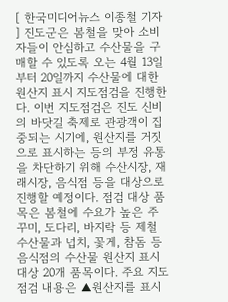[ 한국미디어뉴스 이종철 기자 ] 진도군은 봄철을 맞아 소비자들이 안심하고 수산물을 구매할 수 있도록 오는 4월 13일부터 20일까지 수산물에 대한 원산지 표시 지도점검을 진행한다. 이번 지도점검은 진도 신비의 바닷길 축제로 관광객이 집중되는 시기에, 원산지를 거짓으로 표시하는 등의 부정 유통을 차단하기 위해 수산시장, 재래시장, 음식점 등을 대상으로 진행할 예정이다. 점검 대상 품목은 봄철에 수요가 높은 주꾸미, 도다리, 바지락 등 제철 수산물과 넙치, 꽃게, 참돔 등 음식점의 수산물 원산지 표시 대상 20개 품목이다. 주요 지도점검 내용은 ▲원산지를 표시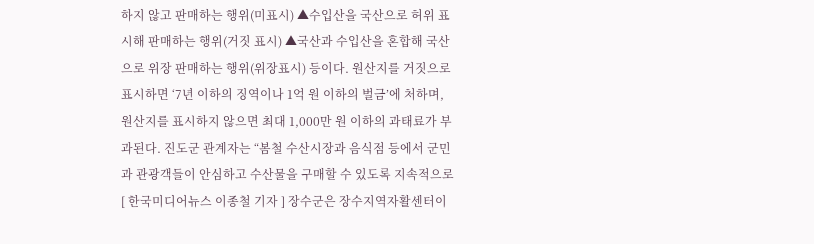하지 않고 판매하는 행위(미표시) ▲수입산을 국산으로 허위 표시해 판매하는 행위(거짓 표시) ▲국산과 수입산을 혼합해 국산으로 위장 판매하는 행위(위장표시) 등이다. 원산지를 거짓으로 표시하면 ‘7년 이하의 징역이나 1억 원 이하의 벌금’에 처하며, 원산지를 표시하지 않으면 최대 1,000만 원 이하의 과태료가 부과된다. 진도군 관계자는 “봄철 수산시장과 음식점 등에서 군민과 관광객들이 안심하고 수산물을 구매할 수 있도록 지속적으로
[ 한국미디어뉴스 이종철 기자 ] 장수군은 장수지역자활센터이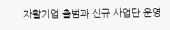자활기업 출범과 신규 사업단 운영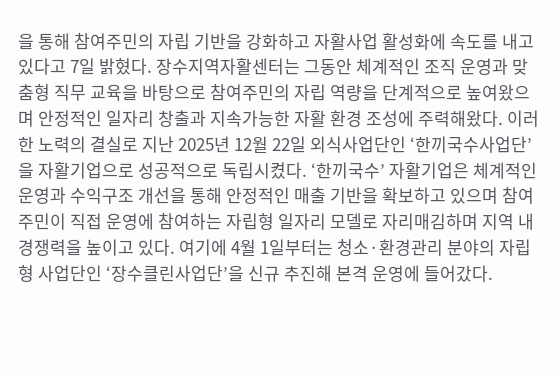을 통해 참여주민의 자립 기반을 강화하고 자활사업 활성화에 속도를 내고 있다고 7일 밝혔다. 장수지역자활센터는 그동안 체계적인 조직 운영과 맞춤형 직무 교육을 바탕으로 참여주민의 자립 역량을 단계적으로 높여왔으며 안정적인 일자리 창출과 지속가능한 자활 환경 조성에 주력해왔다. 이러한 노력의 결실로 지난 2025년 12월 22일 외식사업단인 ‘한끼국수사업단’을 자활기업으로 성공적으로 독립시켰다. ‘한끼국수’ 자활기업은 체계적인 운영과 수익구조 개선을 통해 안정적인 매출 기반을 확보하고 있으며 참여주민이 직접 운영에 참여하는 자립형 일자리 모델로 자리매김하며 지역 내 경쟁력을 높이고 있다. 여기에 4월 1일부터는 청소·환경관리 분야의 자립형 사업단인 ‘장수클린사업단’을 신규 추진해 본격 운영에 들어갔다.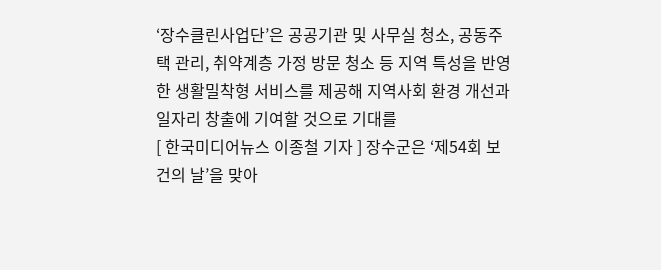‘장수클린사업단’은 공공기관 및 사무실 청소, 공동주택 관리, 취약계층 가정 방문 청소 등 지역 특성을 반영한 생활밀착형 서비스를 제공해 지역사회 환경 개선과 일자리 창출에 기여할 것으로 기대를
[ 한국미디어뉴스 이종철 기자 ] 장수군은 ‘제54회 보건의 날’을 맞아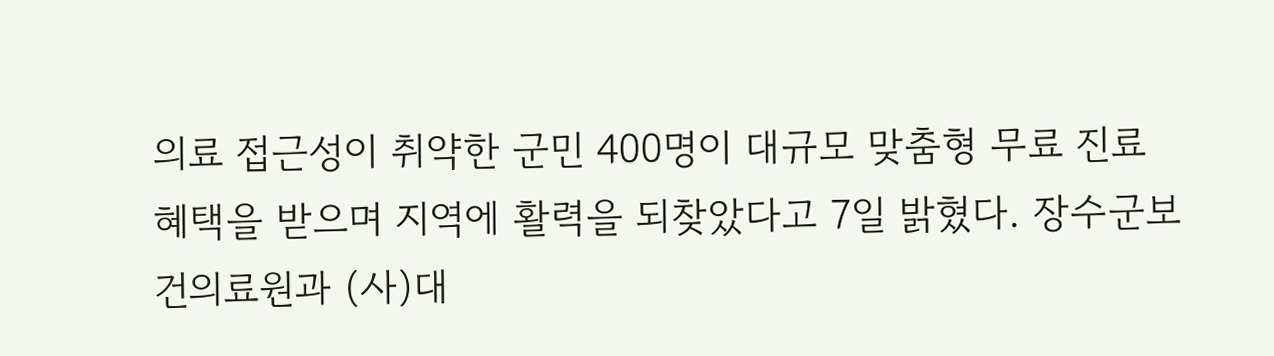의료 접근성이 취약한 군민 400명이 대규모 맞춤형 무료 진료 혜택을 받으며 지역에 활력을 되찾았다고 7일 밝혔다. 장수군보건의료원과 (사)대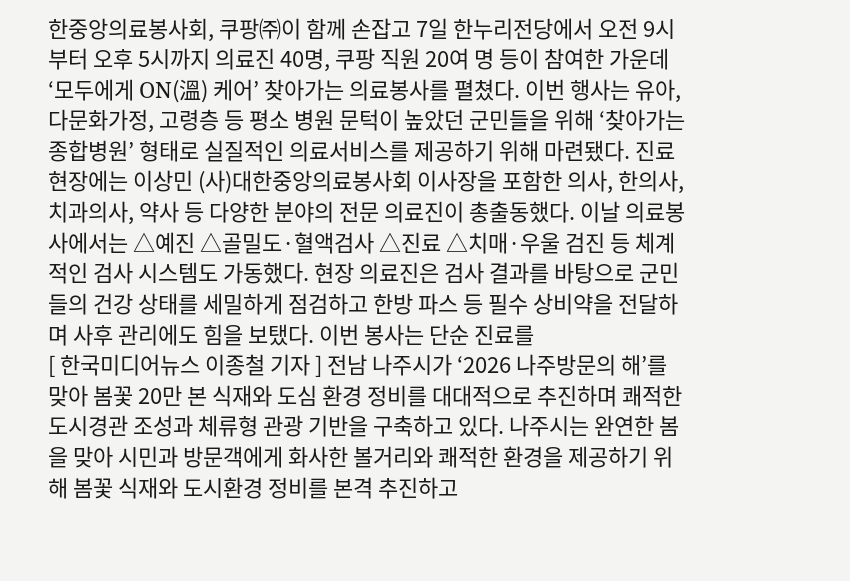한중앙의료봉사회, 쿠팡㈜이 함께 손잡고 7일 한누리전당에서 오전 9시부터 오후 5시까지 의료진 40명, 쿠팡 직원 20여 명 등이 참여한 가운데 ‘모두에게 ON(溫) 케어’ 찾아가는 의료봉사를 펼쳤다. 이번 행사는 유아, 다문화가정, 고령층 등 평소 병원 문턱이 높았던 군민들을 위해 ‘찾아가는 종합병원’ 형태로 실질적인 의료서비스를 제공하기 위해 마련됐다. 진료 현장에는 이상민 (사)대한중앙의료봉사회 이사장을 포함한 의사, 한의사, 치과의사, 약사 등 다양한 분야의 전문 의료진이 총출동했다. 이날 의료봉사에서는 △예진 △골밀도·혈액검사 △진료 △치매·우울 검진 등 체계적인 검사 시스템도 가동했다. 현장 의료진은 검사 결과를 바탕으로 군민들의 건강 상태를 세밀하게 점검하고 한방 파스 등 필수 상비약을 전달하며 사후 관리에도 힘을 보탰다. 이번 봉사는 단순 진료를
[ 한국미디어뉴스 이종철 기자 ] 전남 나주시가 ‘2026 나주방문의 해’를 맞아 봄꽃 20만 본 식재와 도심 환경 정비를 대대적으로 추진하며 쾌적한 도시경관 조성과 체류형 관광 기반을 구축하고 있다. 나주시는 완연한 봄을 맞아 시민과 방문객에게 화사한 볼거리와 쾌적한 환경을 제공하기 위해 봄꽃 식재와 도시환경 정비를 본격 추진하고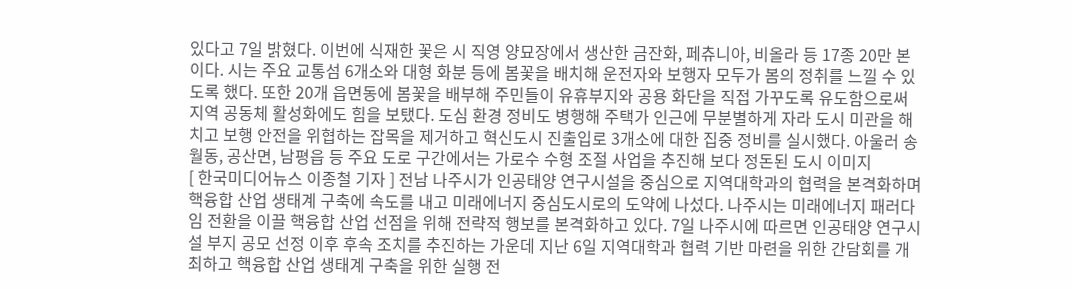있다고 7일 밝혔다. 이번에 식재한 꽃은 시 직영 양묘장에서 생산한 금잔화, 페츄니아, 비올라 등 17종 20만 본이다. 시는 주요 교통섬 6개소와 대형 화분 등에 봄꽃을 배치해 운전자와 보행자 모두가 봄의 정취를 느낄 수 있도록 했다. 또한 20개 읍면동에 봄꽃을 배부해 주민들이 유휴부지와 공용 화단을 직접 가꾸도록 유도함으로써 지역 공동체 활성화에도 힘을 보탰다. 도심 환경 정비도 병행해 주택가 인근에 무분별하게 자라 도시 미관을 해치고 보행 안전을 위협하는 잡목을 제거하고 혁신도시 진출입로 3개소에 대한 집중 정비를 실시했다. 아울러 송월동, 공산면, 남평읍 등 주요 도로 구간에서는 가로수 수형 조절 사업을 추진해 보다 정돈된 도시 이미지
[ 한국미디어뉴스 이종철 기자 ] 전남 나주시가 인공태양 연구시설을 중심으로 지역대학과의 협력을 본격화하며 핵융합 산업 생태계 구축에 속도를 내고 미래에너지 중심도시로의 도약에 나섰다. 나주시는 미래에너지 패러다임 전환을 이끌 핵융합 산업 선점을 위해 전략적 행보를 본격화하고 있다. 7일 나주시에 따르면 인공태양 연구시설 부지 공모 선정 이후 후속 조치를 추진하는 가운데 지난 6일 지역대학과 협력 기반 마련을 위한 간담회를 개최하고 핵융합 산업 생태계 구축을 위한 실행 전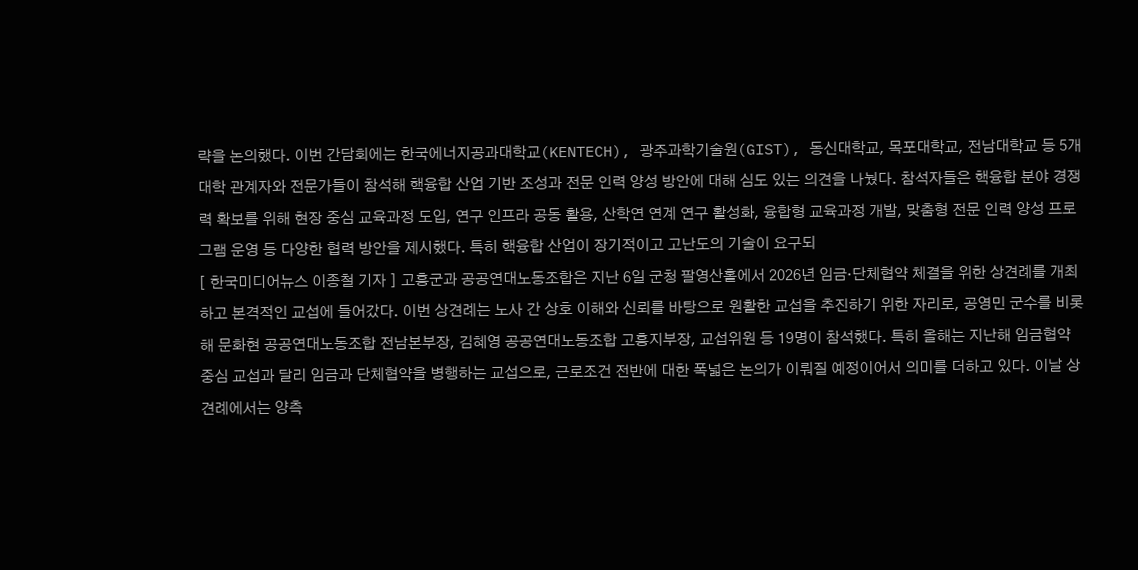략을 논의했다. 이번 간담회에는 한국에너지공과대학교(KENTECH), 광주과학기술원(GIST), 동신대학교, 목포대학교, 전남대학교 등 5개 대학 관계자와 전문가들이 참석해 핵융합 산업 기반 조성과 전문 인력 양성 방안에 대해 심도 있는 의견을 나눴다. 참석자들은 핵융합 분야 경쟁력 확보를 위해 현장 중심 교육과정 도입, 연구 인프라 공동 활용, 산학연 연계 연구 활성화, 융합형 교육과정 개발, 맞춤형 전문 인력 양성 프로그램 운영 등 다양한 협력 방안을 제시했다. 특히 핵융합 산업이 장기적이고 고난도의 기술이 요구되
[ 한국미디어뉴스 이종철 기자 ] 고흥군과 공공연대노동조합은 지난 6일 군청 팔영산홀에서 2026년 임금·단체협약 체결을 위한 상견례를 개최하고 본격적인 교섭에 들어갔다. 이번 상견례는 노사 간 상호 이해와 신뢰를 바탕으로 원활한 교섭을 추진하기 위한 자리로, 공영민 군수를 비롯해 문화현 공공연대노동조합 전남본부장, 김혜영 공공연대노동조합 고흥지부장, 교섭위원 등 19명이 참석했다. 특히 올해는 지난해 임금협약 중심 교섭과 달리 임금과 단체협약을 병행하는 교섭으로, 근로조건 전반에 대한 폭넓은 논의가 이뤄질 예정이어서 의미를 더하고 있다. 이날 상견례에서는 양측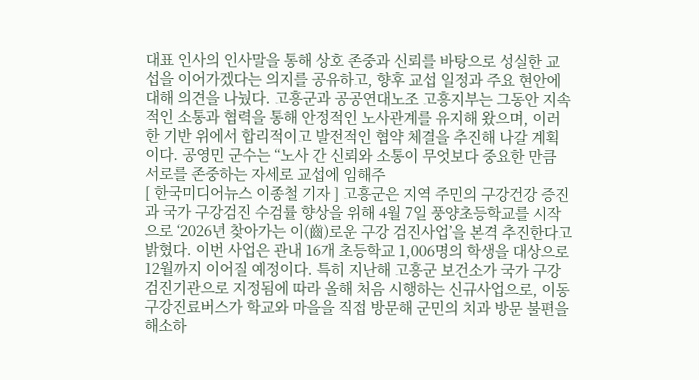대표 인사의 인사말을 통해 상호 존중과 신뢰를 바탕으로 성실한 교섭을 이어가겠다는 의지를 공유하고, 향후 교섭 일정과 주요 현안에 대해 의견을 나눴다. 고흥군과 공공연대노조 고흥지부는 그동안 지속적인 소통과 협력을 통해 안정적인 노사관계를 유지해 왔으며, 이러한 기반 위에서 합리적이고 발전적인 협약 체결을 추진해 나갈 계획이다. 공영민 군수는 “노사 간 신뢰와 소통이 무엇보다 중요한 만큼 서로를 존중하는 자세로 교섭에 임해주
[ 한국미디어뉴스 이종철 기자 ] 고흥군은 지역 주민의 구강건강 증진과 국가 구강검진 수검률 향상을 위해 4월 7일 풍양초등학교를 시작으로 ‘2026년 찾아가는 이(齒)로운 구강 검진사업’을 본격 추진한다고 밝혔다. 이번 사업은 관내 16개 초등학교 1,006명의 학생을 대상으로 12월까지 이어질 예정이다. 특히 지난해 고흥군 보건소가 국가 구강 검진기관으로 지정됨에 따라 올해 처음 시행하는 신규사업으로, 이동구강진료버스가 학교와 마을을 직접 방문해 군민의 치과 방문 불편을 해소하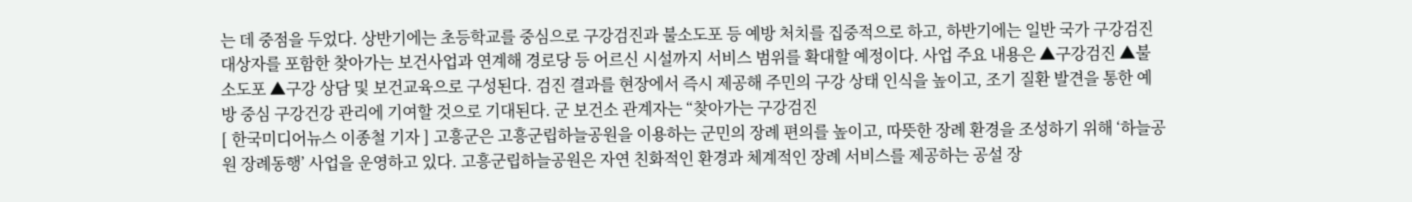는 데 중점을 두었다. 상반기에는 초등학교를 중심으로 구강검진과 불소도포 등 예방 처치를 집중적으로 하고, 하반기에는 일반 국가 구강검진 대상자를 포함한 찾아가는 보건사업과 연계해 경로당 등 어르신 시설까지 서비스 범위를 확대할 예정이다. 사업 주요 내용은 ▲구강검진 ▲불소도포 ▲구강 상담 및 보건교육으로 구성된다. 검진 결과를 현장에서 즉시 제공해 주민의 구강 상태 인식을 높이고, 조기 질환 발견을 통한 예방 중심 구강건강 관리에 기여할 것으로 기대된다. 군 보건소 관계자는 “찾아가는 구강검진
[ 한국미디어뉴스 이종철 기자 ] 고흥군은 고흥군립하늘공원을 이용하는 군민의 장례 편의를 높이고, 따뜻한 장례 환경을 조성하기 위해 ‘하늘공원 장례동행’ 사업을 운영하고 있다. 고흥군립하늘공원은 자연 친화적인 환경과 체계적인 장례 서비스를 제공하는 공설 장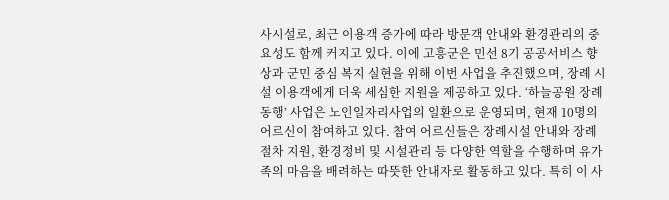사시설로, 최근 이용객 증가에 따라 방문객 안내와 환경관리의 중요성도 함께 커지고 있다. 이에 고흥군은 민선 8기 공공서비스 향상과 군민 중심 복지 실현을 위해 이번 사업을 추진했으며, 장례 시설 이용객에게 더욱 세심한 지원을 제공하고 있다. ‘하늘공원 장례동행’ 사업은 노인일자리사업의 일환으로 운영되며, 현재 10명의 어르신이 참여하고 있다. 참여 어르신들은 장례시설 안내와 장례 절차 지원, 환경정비 및 시설관리 등 다양한 역할을 수행하며 유가족의 마음을 배려하는 따뜻한 안내자로 활동하고 있다. 특히 이 사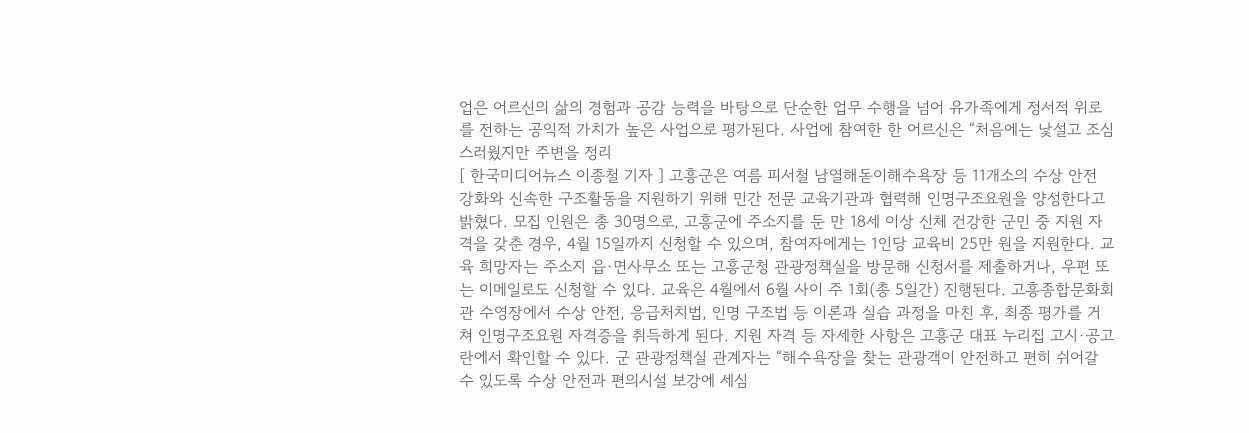업은 어르신의 삶의 경험과 공감 능력을 바탕으로 단순한 업무 수행을 넘어 유가족에게 정서적 위로를 전하는 공익적 가치가 높은 사업으로 평가된다. 사업에 참여한 한 어르신은 “처음에는 낯설고 조심스러웠지만 주변을 정리
[ 한국미디어뉴스 이종철 기자 ] 고흥군은 여름 피서철 남열해돋이해수욕장 등 11개소의 수상 안전 강화와 신속한 구조활동을 지원하기 위해 민간 전문 교육기관과 협력해 인명구조요원을 양성한다고 밝혔다. 모집 인원은 총 30명으로, 고흥군에 주소지를 둔 만 18세 이상 신체 건강한 군민 중 지원 자격을 갖춘 경우, 4월 15일까지 신청할 수 있으며, 참여자에게는 1인당 교육비 25만 원을 지원한다. 교육 희망자는 주소지 읍·면사무소 또는 고흥군청 관광정책실을 방문해 신청서를 제출하거나, 우편 또는 이메일로도 신청할 수 있다. 교육은 4월에서 6월 사이 주 1회(총 5일간) 진행된다. 고흥종합문화회관 수영장에서 수상 안전, 응급처치법, 인명 구조법 등 이론과 실습 과정을 마친 후, 최종 평가를 거쳐 인명구조요원 자격증을 취득하게 된다. 지원 자격 등 자세한 사항은 고흥군 대표 누리집 고시·공고란에서 확인할 수 있다. 군 관광정책실 관계자는 “해수욕장을 찾는 관광객이 안전하고 편히 쉬어갈 수 있도록 수상 안전과 편의시설 보강에 세심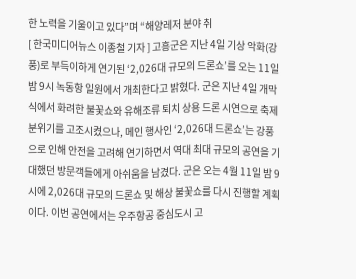한 노력을 기울이고 있다”며 “해양레저 분야 취
[ 한국미디어뉴스 이종철 기자 ] 고흥군은 지난 4일 기상 악화(강풍)로 부득이하게 연기된 ‘2,026대 규모의 드론쇼’를 오는 11일 밤 9시 녹동항 일원에서 개최한다고 밝혔다. 군은 지난 4일 개막식에서 화려한 불꽃쇼와 유해조류 퇴치 상용 드론 시연으로 축제 분위기를 고조시켰으나, 메인 행사인 ‘2,026대 드론쇼’는 강풍으로 인해 안전을 고려해 연기하면서 역대 최대 규모의 공연을 기대했던 방문객들에게 아쉬움을 남겼다. 군은 오는 4월 11일 밤 9시에 2,026대 규모의 드론쇼 및 해상 불꽃쇼를 다시 진행할 계획이다. 이번 공연에서는 우주항공 중심도시 고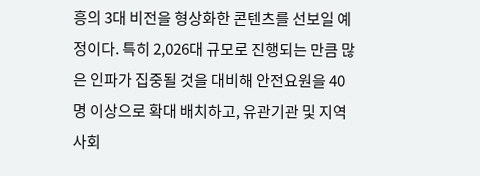흥의 3대 비전을 형상화한 콘텐츠를 선보일 예정이다. 특히 2,026대 규모로 진행되는 만큼 많은 인파가 집중될 것을 대비해 안전요원을 40명 이상으로 확대 배치하고, 유관기관 및 지역사회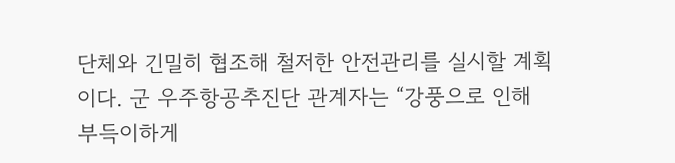단체와 긴밀히 협조해 철저한 안전관리를 실시할 계획이다. 군 우주항공추진단 관계자는 “강풍으로 인해 부득이하게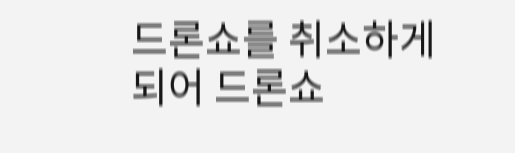드론쇼를 취소하게 되어 드론쇼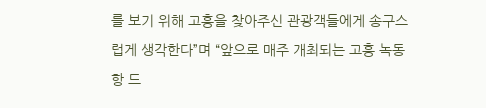를 보기 위해 고흥을 찾아주신 관광객들에게 송구스럽게 생각한다”며 “앞으로 매주 개최되는 고흥 녹동항 드